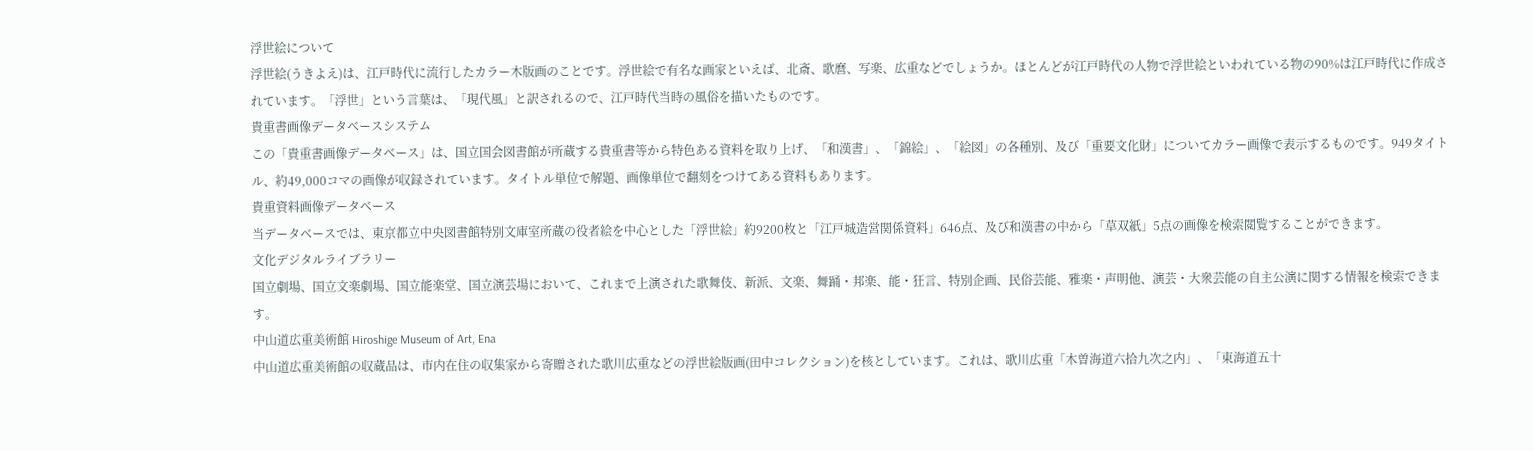浮世絵について
浮世絵(うきよえ)は、江戸時代に流行したカラー木版画のことです。浮世絵で有名な画家といえば、北斎、歌麿、写楽、広重などでしょうか。ほとんどが江戸時代の人物で浮世絵といわれている物の90%は江戸時代に作成されています。「浮世」という言葉は、「現代風」と訳されるので、江戸時代当時の風俗を描いたものです。
貴重書画像データベースシステム
この「貴重書画像データベース」は、国立国会図書館が所蔵する貴重書等から特色ある資料を取り上げ、「和漢書」、「錦絵」、「絵図」の各種別、及び「重要文化財」についてカラー画像で表示するものです。949タイトル、約49,000コマの画像が収録されています。タイトル単位で解題、画像単位で翻刻をつけてある資料もあります。
貴重資料画像データベース
当データベースでは、東京都立中央図書館特別文庫室所蔵の役者絵を中心とした「浮世絵」約9200枚と「江戸城造営関係資料」646点、及び和漢書の中から「草双紙」5点の画像を検索閲覧することができます。
文化デジタルライブラリー
国立劇場、国立文楽劇場、国立能楽堂、国立演芸場において、これまで上演された歌舞伎、新派、文楽、舞踊・邦楽、能・狂言、特別企画、民俗芸能、雅楽・声明他、演芸・大衆芸能の自主公演に関する情報を検索できます。
中山道広重美術館 Hiroshige Museum of Art, Ena
中山道広重美術館の収蔵品は、市内在住の収集家から寄贈された歌川広重などの浮世絵版画(田中コレクション)を核としています。これは、歌川広重「木曽海道六拾九次之内」、「東海道五十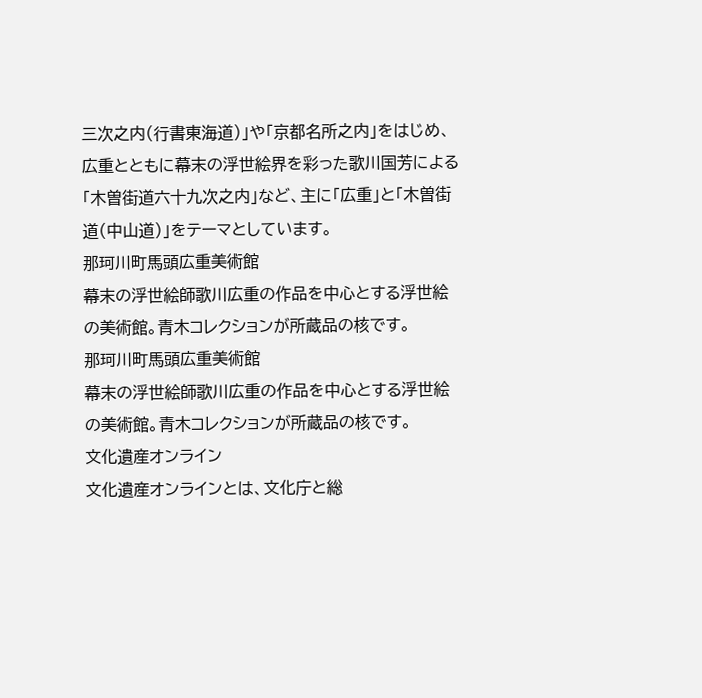三次之内(行書東海道)」や「京都名所之内」をはじめ、広重とともに幕末の浮世絵界を彩った歌川国芳による「木曽街道六十九次之内」など、主に「広重」と「木曽街道(中山道)」をテーマとしています。
那珂川町馬頭広重美術館
幕末の浮世絵師歌川広重の作品を中心とする浮世絵の美術館。青木コレクションが所蔵品の核です。
那珂川町馬頭広重美術館
幕末の浮世絵師歌川広重の作品を中心とする浮世絵の美術館。青木コレクションが所蔵品の核です。
文化遺産オンライン
文化遺産オンラインとは、文化庁と総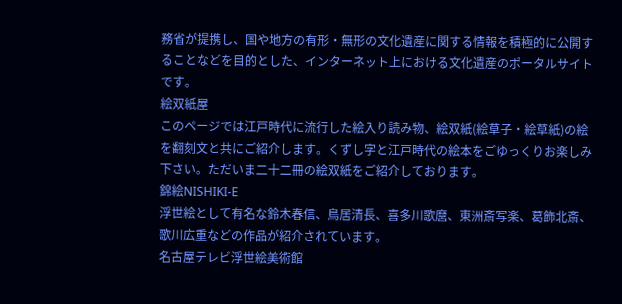務省が提携し、国や地方の有形・無形の文化遺産に関する情報を積極的に公開することなどを目的とした、インターネット上における文化遺産のポータルサイトです。
絵双紙屋
このページでは江戸時代に流行した絵入り読み物、絵双紙(絵草子・絵草紙)の絵を翻刻文と共にご紹介します。くずし字と江戸時代の絵本をごゆっくりお楽しみ下さい。ただいま二十二冊の絵双紙をご紹介しております。
錦絵NISHIKI-E
浮世絵として有名な鈴木春信、鳥居清長、喜多川歌麿、東洲斎写楽、葛飾北斎、歌川広重などの作品が紹介されています。
名古屋テレビ浮世絵美術館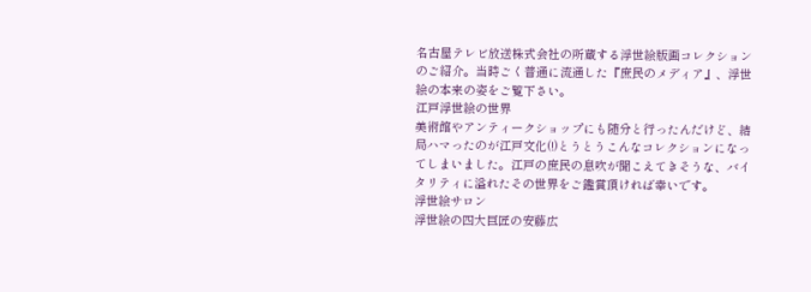名古屋テレビ放送株式会社の所蔵する浮世絵版画コレクションのご紹介。当時ごく普通に流通した『庶民のメディア』、浮世絵の本来の姿をご覧下さい。
江戸浮世絵の世界
美術館やアンティークショップにも随分と行ったんだけど、結局ハマったのが江戸文化(!)とうとうこんなコレクションになってしまいました。江戸の庶民の息吹が聞こえてきそうな、バイタリティに溢れたその世界をご鑑賞頂ければ幸いです。
浮世絵サロン
浮世絵の四大巨匠の安藤広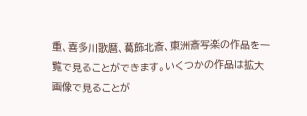重、喜多川歌麿、葛飾北斎、東洲斎写楽の作品を一覧で見ることができます。いくつかの作品は拡大画像で見ることが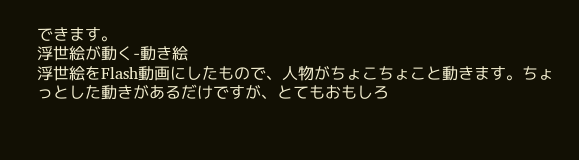できます。
浮世絵が動く-動き絵
浮世絵をFlash動画にしたもので、人物がちょこちょこと動きます。ちょっとした動きがあるだけですが、とてもおもしろ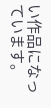い作品になっています。